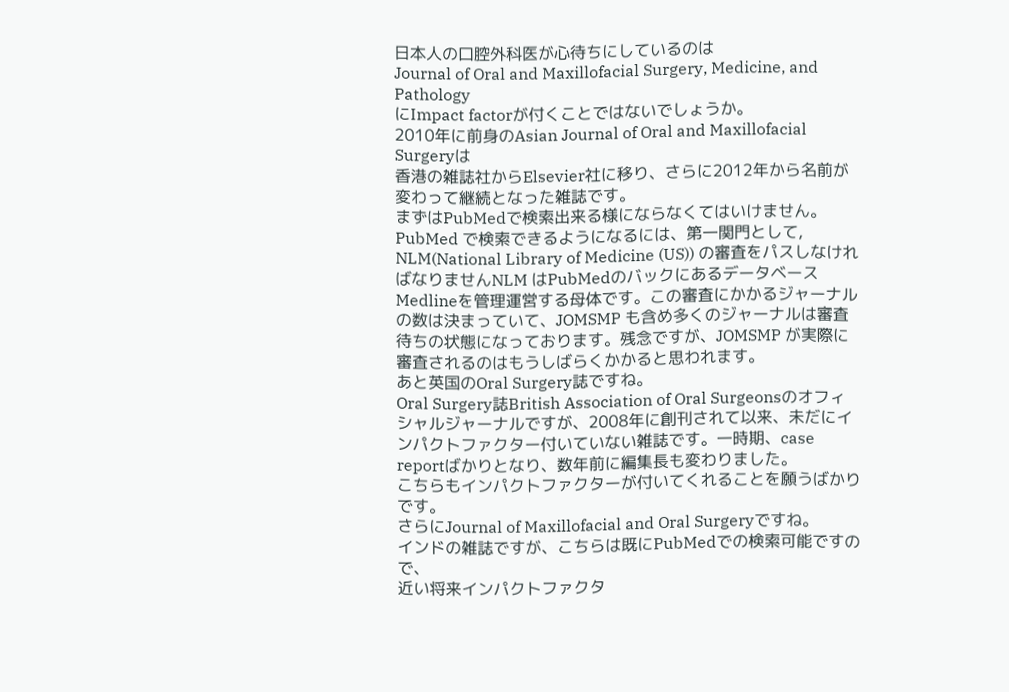日本人の口腔外科医が心待ちにしているのは
Journal of Oral and Maxillofacial Surgery, Medicine, and Pathology
にImpact factorが付くことではないでしょうか。
2010年に前身のAsian Journal of Oral and Maxillofacial Surgeryは
香港の雑誌社からElsevier社に移り、さらに2012年から名前が変わって継続となった雑誌です。
まずはPubMedで検索出来る様にならなくてはいけません。
PubMed で検索できるようになるには、第一関門として, NLM(National Library of Medicine (US)) の審査をパスしなければなりませんNLM はPubMedのバックにあるデータベースMedlineを管理運営する母体です。この審査にかかるジャーナルの数は決まっていて、JOMSMP も含め多くのジャーナルは審査待ちの状態になっております。残念ですが、JOMSMP が実際に審査されるのはもうしばらくかかると思われます。
あと英国のOral Surgery誌ですね。
Oral Surgery誌British Association of Oral Surgeonsのオフィシャルジャーナルですが、2008年に創刊されて以来、未だにインパクトファクター付いていない雑誌です。一時期、case reportばかりとなり、数年前に編集長も変わりました。
こちらもインパクトファクターが付いてくれることを願うばかりです。
さらにJournal of Maxillofacial and Oral Surgeryですね。
インドの雑誌ですが、こちらは既にPubMedでの検索可能ですので、
近い将来インパクトファクタ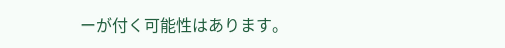ーが付く可能性はあります。